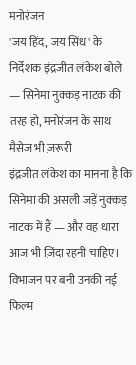मनोरंजन
'जय हिंद, जय सिंध' के निर्देशक इंद्रजीत लंकेश बोले — सिनेमा नुक्कड़ नाटक की तरह हो, मनोरंजन के साथ मैसेज भी ज़रूरी
इंद्रजीत लंकेश का मानना है कि सिनेमा की असली जड़ें नुक्कड़ नाटक में हैं — और वह धारा आज भी ज़िंदा रहनी चाहिए। विभाजन पर बनी उनकी नई फिल्म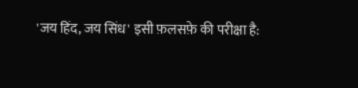'जय हिंद, जय सिंध' इसी फ़लसफ़े की परीक्षा है: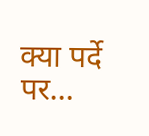क्या पर्दे पर…